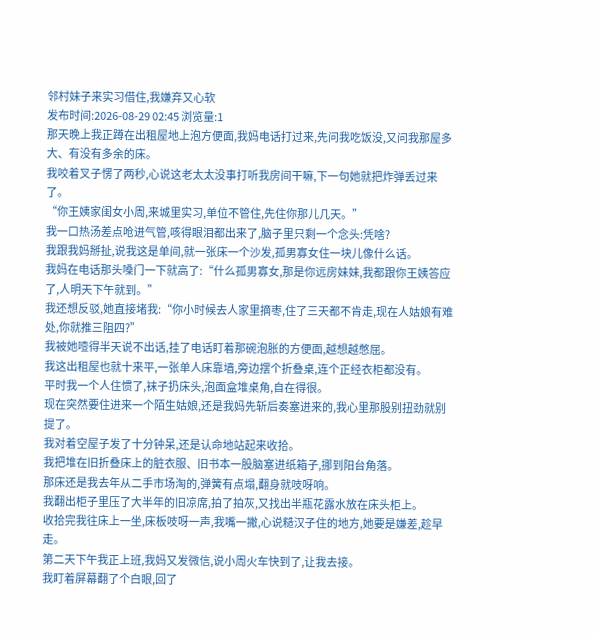邻村妹子来实习借住,我嫌弃又心软
发布时间:2026-08-29 02:45 浏览量:1
那天晚上我正蹲在出租屋地上泡方便面,我妈电话打过来,先问我吃饭没,又问我那屋多大、有没有多余的床。
我咬着叉子愣了两秒,心说这老太太没事打听我房间干嘛,下一句她就把炸弹丢过来了。
“你王姨家闺女小周,来城里实习,单位不管住,先住你那儿几天。”
我一口热汤差点呛进气管,咳得眼泪都出来了,脑子里只剩一个念头:凭啥?
我跟我妈掰扯,说我这是单间,就一张床一个沙发,孤男寡女住一块儿像什么话。
我妈在电话那头嗓门一下就高了:“什么孤男寡女,那是你远房妹妹,我都跟你王姨答应了,人明天下午就到。”
我还想反驳,她直接堵我:“你小时候去人家里摘枣,住了三天都不肯走,现在人姑娘有难处,你就推三阻四?”
我被她噎得半天说不出话,挂了电话盯着那碗泡胀的方便面,越想越憋屈。
我这出租屋也就十来平,一张单人床靠墙,旁边摆个折叠桌,连个正经衣柜都没有。
平时我一个人住惯了,袜子扔床头,泡面盒堆桌角,自在得很。
现在突然要住进来一个陌生姑娘,还是我妈先斩后奏塞进来的,我心里那股别扭劲就别提了。
我对着空屋子发了十分钟呆,还是认命地站起来收拾。
我把堆在旧折叠床上的脏衣服、旧书本一股脑塞进纸箱子,挪到阳台角落。
那床还是我去年从二手市场淘的,弹簧有点塌,翻身就吱呀响。
我翻出柜子里压了大半年的旧凉席,拍了拍灰,又找出半瓶花露水放在床头柜上。
收拾完我往床上一坐,床板吱呀一声,我嘴一撇,心说糙汉子住的地方,她要是嫌差,趁早走。
第二天下午我正上班,我妈又发微信,说小周火车快到了,让我去接。
我盯着屏幕翻了个白眼,回了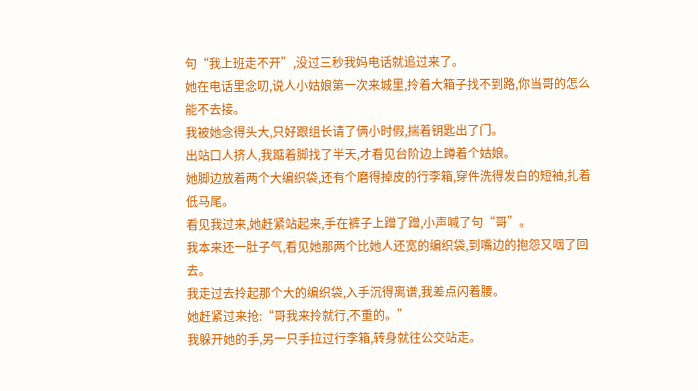句“我上班走不开”,没过三秒我妈电话就追过来了。
她在电话里念叨,说人小姑娘第一次来城里,拎着大箱子找不到路,你当哥的怎么能不去接。
我被她念得头大,只好跟组长请了俩小时假,揣着钥匙出了门。
出站口人挤人,我踮着脚找了半天,才看见台阶边上蹲着个姑娘。
她脚边放着两个大编织袋,还有个磨得掉皮的行李箱,穿件洗得发白的短袖,扎着低马尾。
看见我过来,她赶紧站起来,手在裤子上蹭了蹭,小声喊了句“哥”。
我本来还一肚子气,看见她那两个比她人还宽的编织袋,到嘴边的抱怨又咽了回去。
我走过去拎起那个大的编织袋,入手沉得离谱,我差点闪着腰。
她赶紧过来抢:“哥我来拎就行,不重的。”
我躲开她的手,另一只手拉过行李箱,转身就往公交站走。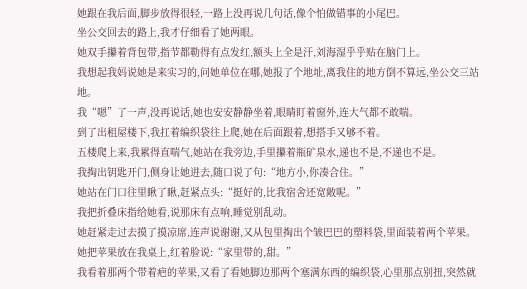她跟在我后面,脚步放得很轻,一路上没再说几句话,像个怕做错事的小尾巴。
坐公交回去的路上,我才仔细看了她两眼。
她双手攥着背包带,指节都勒得有点发红,额头上全是汗,刘海湿乎乎贴在脑门上。
我想起我妈说她是来实习的,问她单位在哪,她报了个地址,离我住的地方倒不算远,坐公交三站地。
我“嗯”了一声,没再说话,她也安安静静坐着,眼睛盯着窗外,连大气都不敢喘。
到了出租屋楼下,我扛着编织袋往上爬,她在后面跟着,想搭手又够不着。
五楼爬上来,我累得直喘气,她站在我旁边,手里攥着瓶矿泉水,递也不是,不递也不是。
我掏出钥匙开门,侧身让她进去,随口说了句:“地方小,你凑合住。”
她站在门口往里瞅了瞅,赶紧点头:“挺好的,比我宿舍还宽敞呢。”
我把折叠床指给她看,说那床有点响,睡觉别乱动。
她赶紧走过去摸了摸凉席,连声说谢谢,又从包里掏出个皱巴巴的塑料袋,里面装着两个苹果。
她把苹果放在我桌上,红着脸说:“家里带的,甜。”
我看着那两个带着疤的苹果,又看了看她脚边那两个塞满东西的编织袋,心里那点别扭,突然就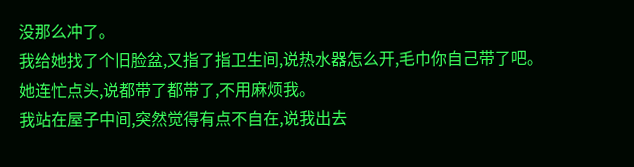没那么冲了。
我给她找了个旧脸盆,又指了指卫生间,说热水器怎么开,毛巾你自己带了吧。
她连忙点头,说都带了都带了,不用麻烦我。
我站在屋子中间,突然觉得有点不自在,说我出去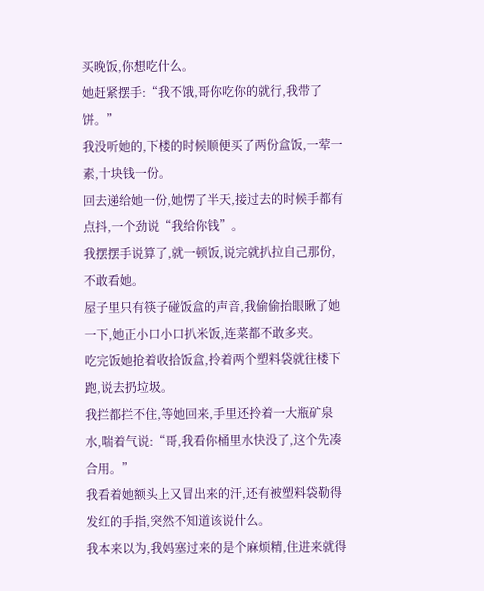买晚饭,你想吃什么。
她赶紧摆手:“我不饿,哥你吃你的就行,我带了饼。”
我没听她的,下楼的时候顺便买了两份盒饭,一荤一素,十块钱一份。
回去递给她一份,她愣了半天,接过去的时候手都有点抖,一个劲说“我给你钱”。
我摆摆手说算了,就一顿饭,说完就扒拉自己那份,不敢看她。
屋子里只有筷子碰饭盒的声音,我偷偷抬眼瞅了她一下,她正小口小口扒米饭,连菜都不敢多夹。
吃完饭她抢着收拾饭盒,拎着两个塑料袋就往楼下跑,说去扔垃圾。
我拦都拦不住,等她回来,手里还拎着一大瓶矿泉水,喘着气说:“哥,我看你桶里水快没了,这个先凑合用。”
我看着她额头上又冒出来的汗,还有被塑料袋勒得发红的手指,突然不知道该说什么。
我本来以为,我妈塞过来的是个麻烦精,住进来就得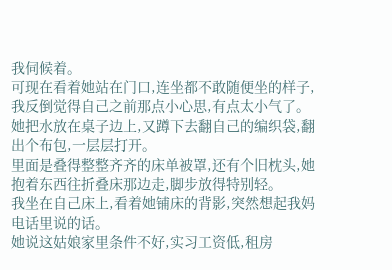我伺候着。
可现在看着她站在门口,连坐都不敢随便坐的样子,我反倒觉得自己之前那点小心思,有点太小气了。
她把水放在桌子边上,又蹲下去翻自己的编织袋,翻出个布包,一层层打开。
里面是叠得整整齐齐的床单被罩,还有个旧枕头,她抱着东西往折叠床那边走,脚步放得特别轻。
我坐在自己床上,看着她铺床的背影,突然想起我妈电话里说的话。
她说这姑娘家里条件不好,实习工资低,租房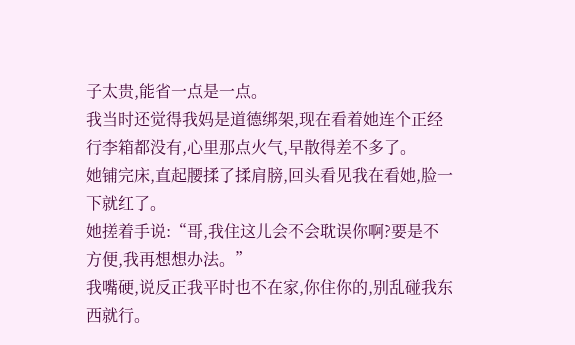子太贵,能省一点是一点。
我当时还觉得我妈是道德绑架,现在看着她连个正经行李箱都没有,心里那点火气,早散得差不多了。
她铺完床,直起腰揉了揉肩膀,回头看见我在看她,脸一下就红了。
她搓着手说:“哥,我住这儿会不会耽误你啊?要是不方便,我再想想办法。”
我嘴硬,说反正我平时也不在家,你住你的,别乱碰我东西就行。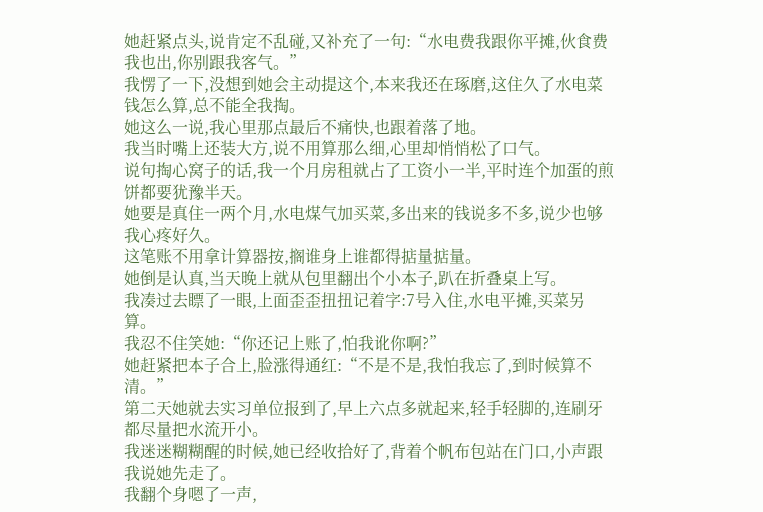她赶紧点头,说肯定不乱碰,又补充了一句:“水电费我跟你平摊,伙食费我也出,你别跟我客气。”
我愣了一下,没想到她会主动提这个,本来我还在琢磨,这住久了水电菜钱怎么算,总不能全我掏。
她这么一说,我心里那点最后不痛快,也跟着落了地。
我当时嘴上还装大方,说不用算那么细,心里却悄悄松了口气。
说句掏心窝子的话,我一个月房租就占了工资小一半,平时连个加蛋的煎饼都要犹豫半天。
她要是真住一两个月,水电煤气加买菜,多出来的钱说多不多,说少也够我心疼好久。
这笔账不用拿计算器按,搁谁身上谁都得掂量掂量。
她倒是认真,当天晚上就从包里翻出个小本子,趴在折叠桌上写。
我凑过去瞟了一眼,上面歪歪扭扭记着字:7号入住,水电平摊,买菜另算。
我忍不住笑她:“你还记上账了,怕我讹你啊?”
她赶紧把本子合上,脸涨得通红:“不是不是,我怕我忘了,到时候算不清。”
第二天她就去实习单位报到了,早上六点多就起来,轻手轻脚的,连刷牙都尽量把水流开小。
我迷迷糊糊醒的时候,她已经收拾好了,背着个帆布包站在门口,小声跟我说她先走了。
我翻个身嗯了一声,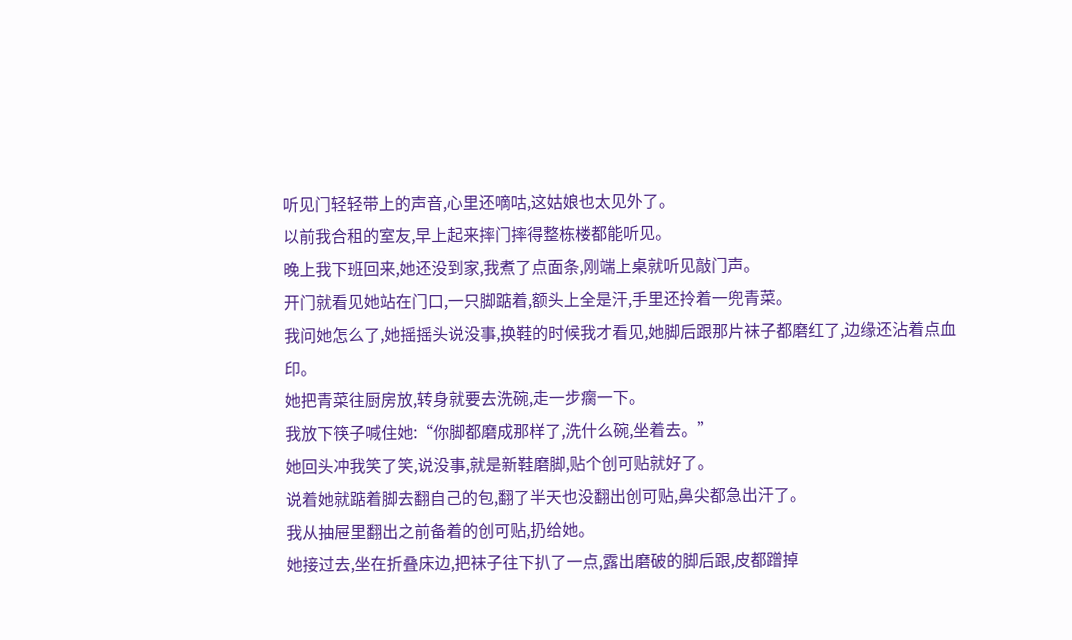听见门轻轻带上的声音,心里还嘀咕,这姑娘也太见外了。
以前我合租的室友,早上起来摔门摔得整栋楼都能听见。
晚上我下班回来,她还没到家,我煮了点面条,刚端上桌就听见敲门声。
开门就看见她站在门口,一只脚踮着,额头上全是汗,手里还拎着一兜青菜。
我问她怎么了,她摇摇头说没事,换鞋的时候我才看见,她脚后跟那片袜子都磨红了,边缘还沾着点血印。
她把青菜往厨房放,转身就要去洗碗,走一步瘸一下。
我放下筷子喊住她:“你脚都磨成那样了,洗什么碗,坐着去。”
她回头冲我笑了笑,说没事,就是新鞋磨脚,贴个创可贴就好了。
说着她就踮着脚去翻自己的包,翻了半天也没翻出创可贴,鼻尖都急出汗了。
我从抽屉里翻出之前备着的创可贴,扔给她。
她接过去,坐在折叠床边,把袜子往下扒了一点,露出磨破的脚后跟,皮都蹭掉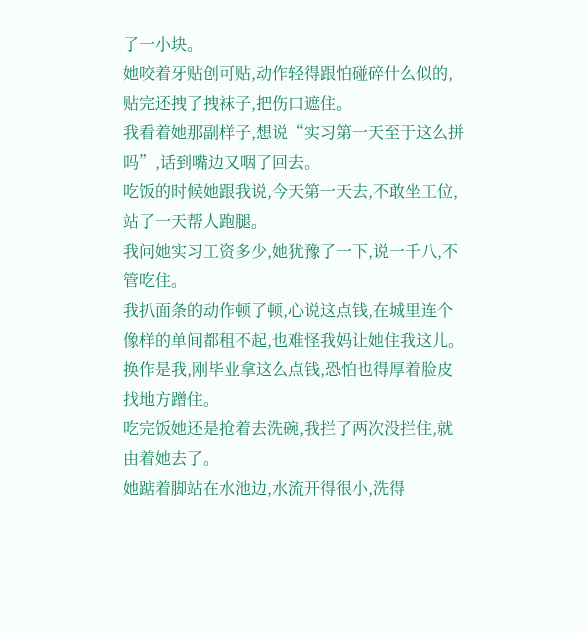了一小块。
她咬着牙贴创可贴,动作轻得跟怕碰碎什么似的,贴完还拽了拽袜子,把伤口遮住。
我看着她那副样子,想说“实习第一天至于这么拼吗”,话到嘴边又咽了回去。
吃饭的时候她跟我说,今天第一天去,不敢坐工位,站了一天帮人跑腿。
我问她实习工资多少,她犹豫了一下,说一千八,不管吃住。
我扒面条的动作顿了顿,心说这点钱,在城里连个像样的单间都租不起,也难怪我妈让她住我这儿。
换作是我,刚毕业拿这么点钱,恐怕也得厚着脸皮找地方蹭住。
吃完饭她还是抢着去洗碗,我拦了两次没拦住,就由着她去了。
她踮着脚站在水池边,水流开得很小,洗得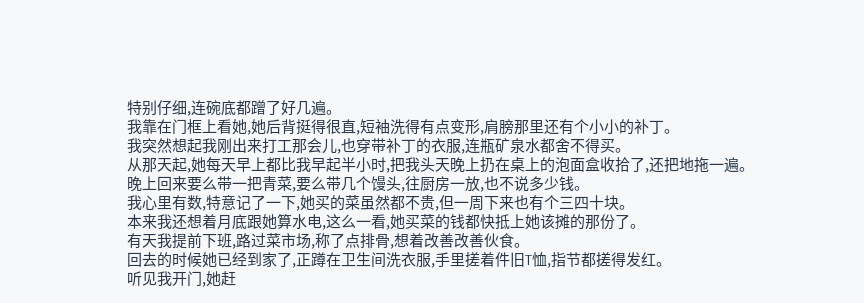特别仔细,连碗底都蹭了好几遍。
我靠在门框上看她,她后背挺得很直,短袖洗得有点变形,肩膀那里还有个小小的补丁。
我突然想起我刚出来打工那会儿,也穿带补丁的衣服,连瓶矿泉水都舍不得买。
从那天起,她每天早上都比我早起半小时,把我头天晚上扔在桌上的泡面盒收拾了,还把地拖一遍。
晚上回来要么带一把青菜,要么带几个馒头,往厨房一放,也不说多少钱。
我心里有数,特意记了一下,她买的菜虽然都不贵,但一周下来也有个三四十块。
本来我还想着月底跟她算水电,这么一看,她买菜的钱都快抵上她该摊的那份了。
有天我提前下班,路过菜市场,称了点排骨,想着改善改善伙食。
回去的时候她已经到家了,正蹲在卫生间洗衣服,手里搓着件旧T恤,指节都搓得发红。
听见我开门,她赶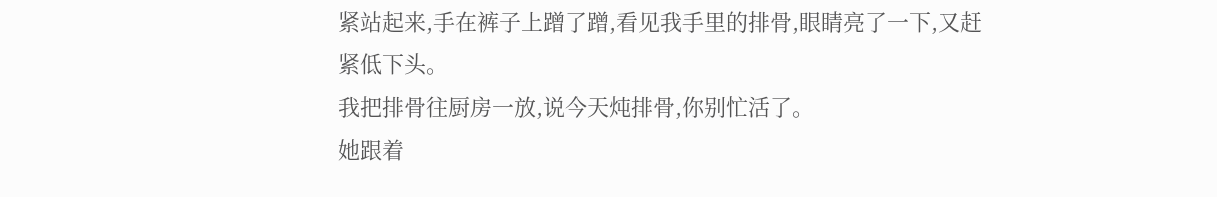紧站起来,手在裤子上蹭了蹭,看见我手里的排骨,眼睛亮了一下,又赶紧低下头。
我把排骨往厨房一放,说今天炖排骨,你别忙活了。
她跟着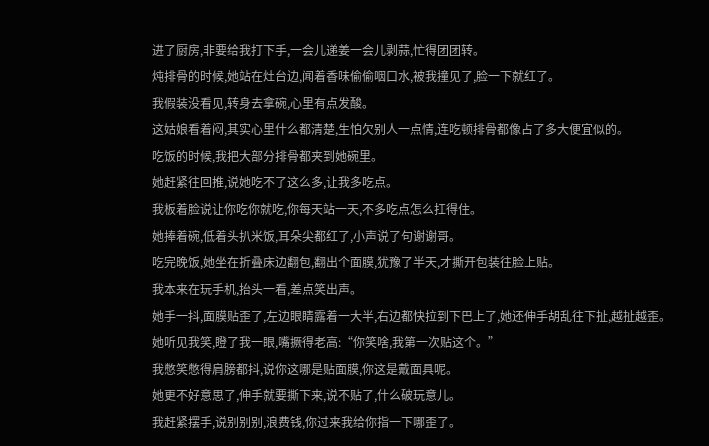进了厨房,非要给我打下手,一会儿递姜一会儿剥蒜,忙得团团转。
炖排骨的时候,她站在灶台边,闻着香味偷偷咽口水,被我撞见了,脸一下就红了。
我假装没看见,转身去拿碗,心里有点发酸。
这姑娘看着闷,其实心里什么都清楚,生怕欠别人一点情,连吃顿排骨都像占了多大便宜似的。
吃饭的时候,我把大部分排骨都夹到她碗里。
她赶紧往回推,说她吃不了这么多,让我多吃点。
我板着脸说让你吃你就吃,你每天站一天,不多吃点怎么扛得住。
她捧着碗,低着头扒米饭,耳朵尖都红了,小声说了句谢谢哥。
吃完晚饭,她坐在折叠床边翻包,翻出个面膜,犹豫了半天,才撕开包装往脸上贴。
我本来在玩手机,抬头一看,差点笑出声。
她手一抖,面膜贴歪了,左边眼睛露着一大半,右边都快拉到下巴上了,她还伸手胡乱往下扯,越扯越歪。
她听见我笑,瞪了我一眼,嘴撅得老高:“你笑啥,我第一次贴这个。”
我憋笑憋得肩膀都抖,说你这哪是贴面膜,你这是戴面具呢。
她更不好意思了,伸手就要撕下来,说不贴了,什么破玩意儿。
我赶紧摆手,说别别别,浪费钱,你过来我给你指一下哪歪了。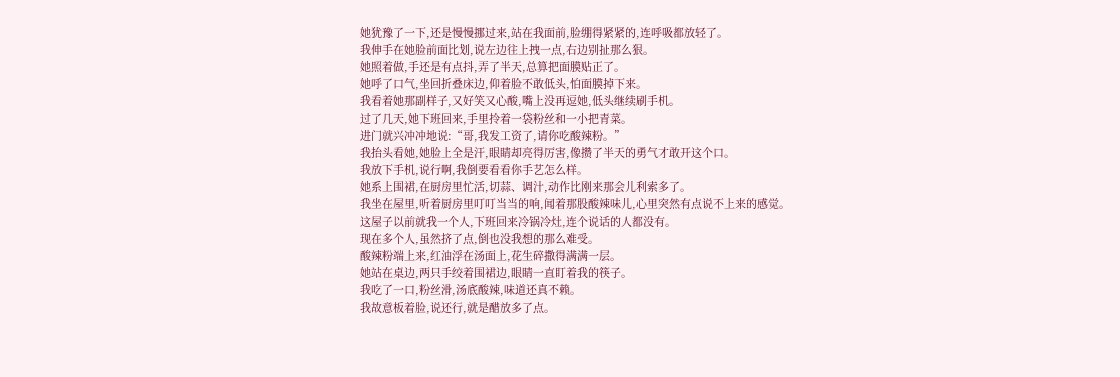她犹豫了一下,还是慢慢挪过来,站在我面前,脸绷得紧紧的,连呼吸都放轻了。
我伸手在她脸前面比划,说左边往上拽一点,右边别扯那么狠。
她照着做,手还是有点抖,弄了半天,总算把面膜贴正了。
她呼了口气,坐回折叠床边,仰着脸不敢低头,怕面膜掉下来。
我看着她那副样子,又好笑又心酸,嘴上没再逗她,低头继续刷手机。
过了几天,她下班回来,手里拎着一袋粉丝和一小把青菜。
进门就兴冲冲地说:“哥,我发工资了,请你吃酸辣粉。”
我抬头看她,她脸上全是汗,眼睛却亮得厉害,像攒了半天的勇气才敢开这个口。
我放下手机,说行啊,我倒要看看你手艺怎么样。
她系上围裙,在厨房里忙活,切蒜、调汁,动作比刚来那会儿利索多了。
我坐在屋里,听着厨房里叮叮当当的响,闻着那股酸辣味儿,心里突然有点说不上来的感觉。
这屋子以前就我一个人,下班回来冷锅冷灶,连个说话的人都没有。
现在多个人,虽然挤了点,倒也没我想的那么难受。
酸辣粉端上来,红油浮在汤面上,花生碎撒得满满一层。
她站在桌边,两只手绞着围裙边,眼睛一直盯着我的筷子。
我吃了一口,粉丝滑,汤底酸辣,味道还真不赖。
我故意板着脸,说还行,就是醋放多了点。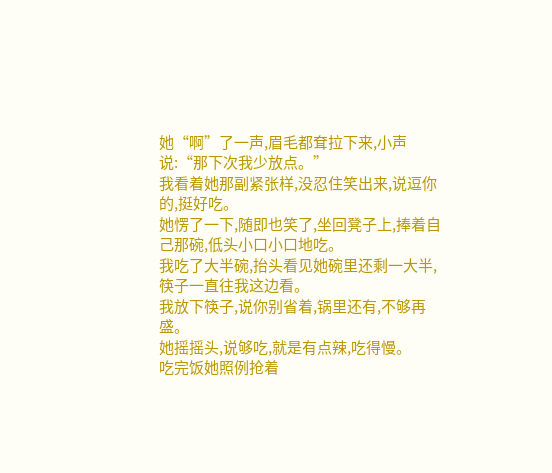她“啊”了一声,眉毛都耷拉下来,小声说:“那下次我少放点。”
我看着她那副紧张样,没忍住笑出来,说逗你的,挺好吃。
她愣了一下,随即也笑了,坐回凳子上,捧着自己那碗,低头小口小口地吃。
我吃了大半碗,抬头看见她碗里还剩一大半,筷子一直往我这边看。
我放下筷子,说你别省着,锅里还有,不够再盛。
她摇摇头,说够吃,就是有点辣,吃得慢。
吃完饭她照例抢着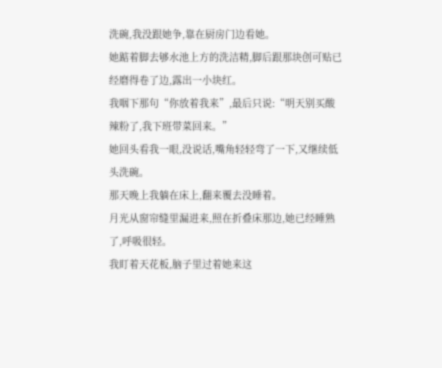洗碗,我没跟她争,靠在厨房门边看她。
她踮着脚去够水池上方的洗洁精,脚后跟那块创可贴已经磨得卷了边,露出一小块红。
我咽下那句“你放着我来”,最后只说:“明天别买酸辣粉了,我下班带菜回来。”
她回头看我一眼,没说话,嘴角轻轻弯了一下,又继续低头洗碗。
那天晚上我躺在床上,翻来覆去没睡着。
月光从窗帘缝里漏进来,照在折叠床那边,她已经睡熟了,呼吸很轻。
我盯着天花板,脑子里过着她来这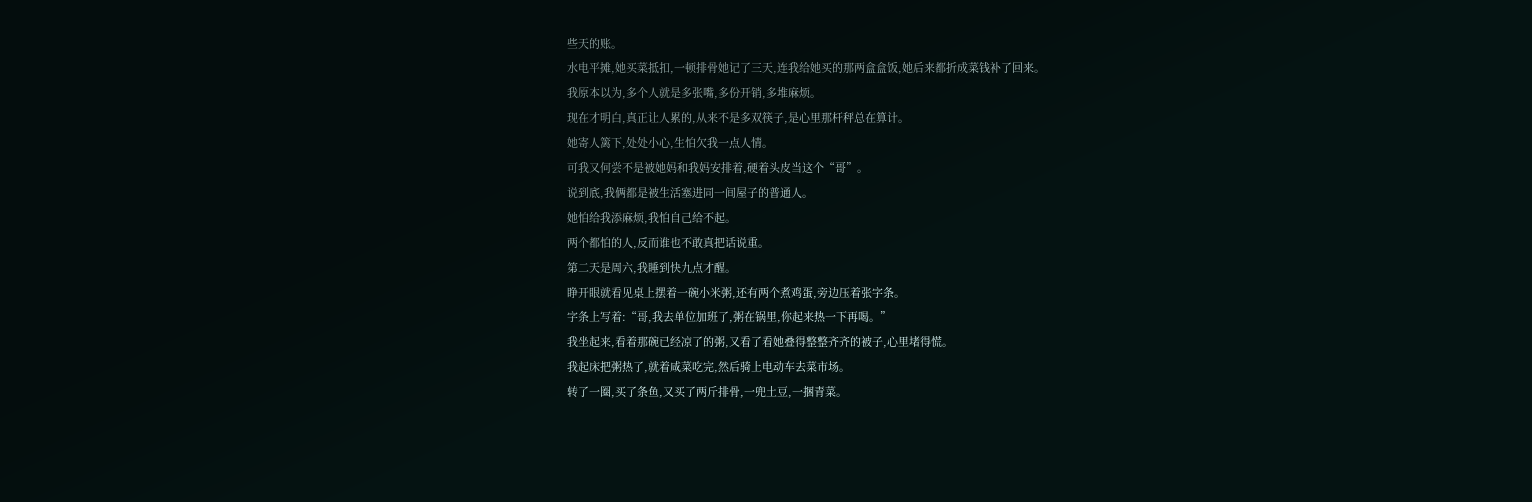些天的账。
水电平摊,她买菜抵扣,一顿排骨她记了三天,连我给她买的那两盒盒饭,她后来都折成菜钱补了回来。
我原本以为,多个人就是多张嘴,多份开销,多堆麻烦。
现在才明白,真正让人累的,从来不是多双筷子,是心里那杆秤总在算计。
她寄人篱下,处处小心,生怕欠我一点人情。
可我又何尝不是被她妈和我妈安排着,硬着头皮当这个“哥”。
说到底,我俩都是被生活塞进同一间屋子的普通人。
她怕给我添麻烦,我怕自己给不起。
两个都怕的人,反而谁也不敢真把话说重。
第二天是周六,我睡到快九点才醒。
睁开眼就看见桌上摆着一碗小米粥,还有两个煮鸡蛋,旁边压着张字条。
字条上写着:“哥,我去单位加班了,粥在锅里,你起来热一下再喝。”
我坐起来,看着那碗已经凉了的粥,又看了看她叠得整整齐齐的被子,心里堵得慌。
我起床把粥热了,就着咸菜吃完,然后骑上电动车去菜市场。
转了一圈,买了条鱼,又买了两斤排骨,一兜土豆,一捆青菜。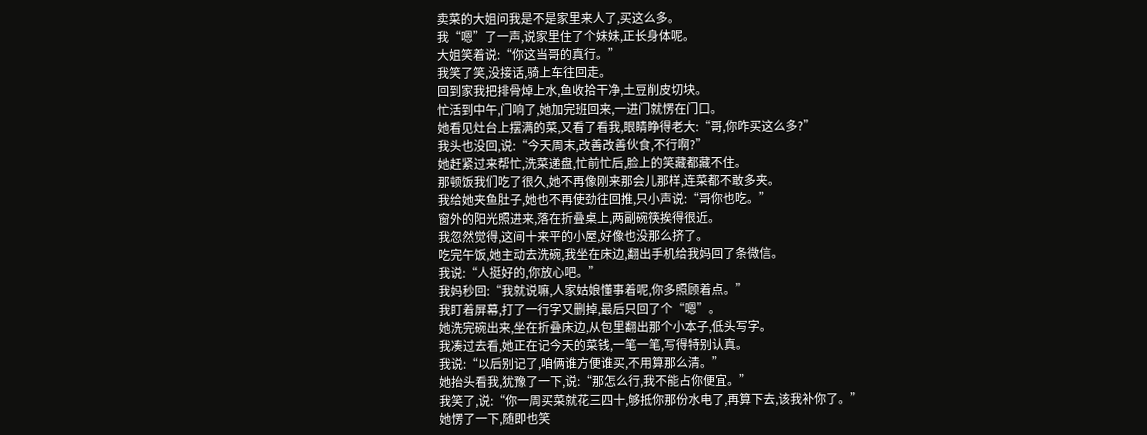卖菜的大姐问我是不是家里来人了,买这么多。
我“嗯”了一声,说家里住了个妹妹,正长身体呢。
大姐笑着说:“你这当哥的真行。”
我笑了笑,没接话,骑上车往回走。
回到家我把排骨焯上水,鱼收拾干净,土豆削皮切块。
忙活到中午,门响了,她加完班回来,一进门就愣在门口。
她看见灶台上摆满的菜,又看了看我,眼睛睁得老大:“哥,你咋买这么多?”
我头也没回,说:“今天周末,改善改善伙食,不行啊?”
她赶紧过来帮忙,洗菜递盘,忙前忙后,脸上的笑藏都藏不住。
那顿饭我们吃了很久,她不再像刚来那会儿那样,连菜都不敢多夹。
我给她夹鱼肚子,她也不再使劲往回推,只小声说:“哥你也吃。”
窗外的阳光照进来,落在折叠桌上,两副碗筷挨得很近。
我忽然觉得,这间十来平的小屋,好像也没那么挤了。
吃完午饭,她主动去洗碗,我坐在床边,翻出手机给我妈回了条微信。
我说:“人挺好的,你放心吧。”
我妈秒回:“我就说嘛,人家姑娘懂事着呢,你多照顾着点。”
我盯着屏幕,打了一行字又删掉,最后只回了个“嗯”。
她洗完碗出来,坐在折叠床边,从包里翻出那个小本子,低头写字。
我凑过去看,她正在记今天的菜钱,一笔一笔,写得特别认真。
我说:“以后别记了,咱俩谁方便谁买,不用算那么清。”
她抬头看我,犹豫了一下,说:“那怎么行,我不能占你便宜。”
我笑了,说:“你一周买菜就花三四十,够抵你那份水电了,再算下去,该我补你了。”
她愣了一下,随即也笑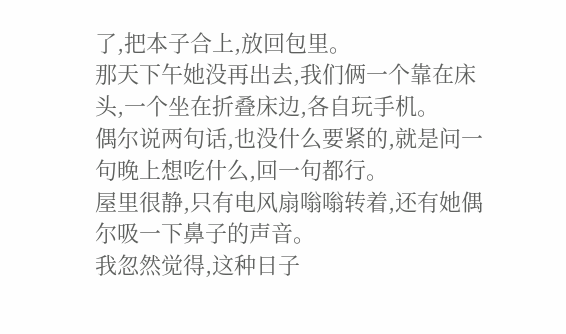了,把本子合上,放回包里。
那天下午她没再出去,我们俩一个靠在床头,一个坐在折叠床边,各自玩手机。
偶尔说两句话,也没什么要紧的,就是问一句晚上想吃什么,回一句都行。
屋里很静,只有电风扇嗡嗡转着,还有她偶尔吸一下鼻子的声音。
我忽然觉得,这种日子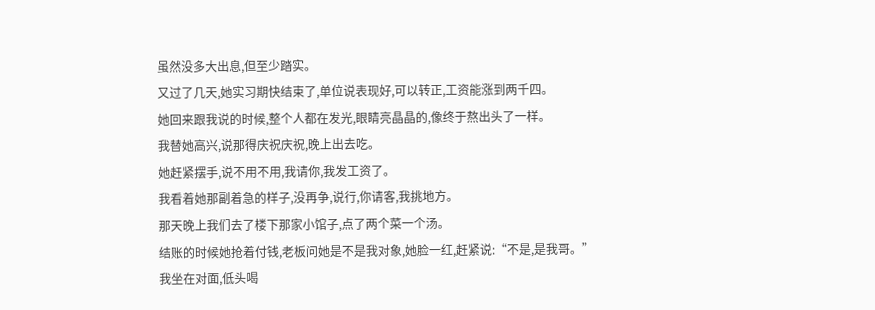虽然没多大出息,但至少踏实。
又过了几天,她实习期快结束了,单位说表现好,可以转正,工资能涨到两千四。
她回来跟我说的时候,整个人都在发光,眼睛亮晶晶的,像终于熬出头了一样。
我替她高兴,说那得庆祝庆祝,晚上出去吃。
她赶紧摆手,说不用不用,我请你,我发工资了。
我看着她那副着急的样子,没再争,说行,你请客,我挑地方。
那天晚上我们去了楼下那家小馆子,点了两个菜一个汤。
结账的时候她抢着付钱,老板问她是不是我对象,她脸一红,赶紧说:“不是,是我哥。”
我坐在对面,低头喝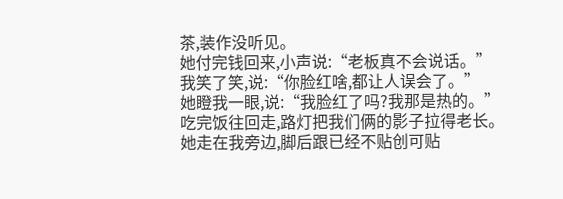茶,装作没听见。
她付完钱回来,小声说:“老板真不会说话。”
我笑了笑,说:“你脸红啥,都让人误会了。”
她瞪我一眼,说:“我脸红了吗?我那是热的。”
吃完饭往回走,路灯把我们俩的影子拉得老长。
她走在我旁边,脚后跟已经不贴创可贴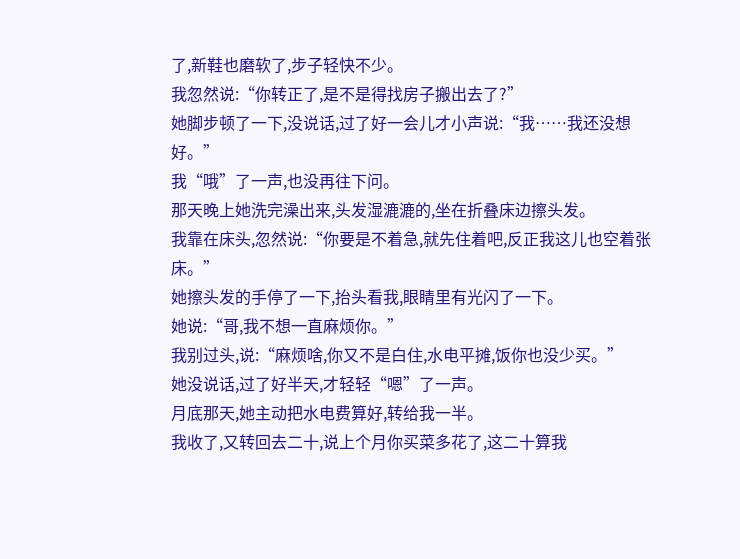了,新鞋也磨软了,步子轻快不少。
我忽然说:“你转正了,是不是得找房子搬出去了?”
她脚步顿了一下,没说话,过了好一会儿才小声说:“我……我还没想好。”
我“哦”了一声,也没再往下问。
那天晚上她洗完澡出来,头发湿漉漉的,坐在折叠床边擦头发。
我靠在床头,忽然说:“你要是不着急,就先住着吧,反正我这儿也空着张床。”
她擦头发的手停了一下,抬头看我,眼睛里有光闪了一下。
她说:“哥,我不想一直麻烦你。”
我别过头,说:“麻烦啥,你又不是白住,水电平摊,饭你也没少买。”
她没说话,过了好半天,才轻轻“嗯”了一声。
月底那天,她主动把水电费算好,转给我一半。
我收了,又转回去二十,说上个月你买菜多花了,这二十算我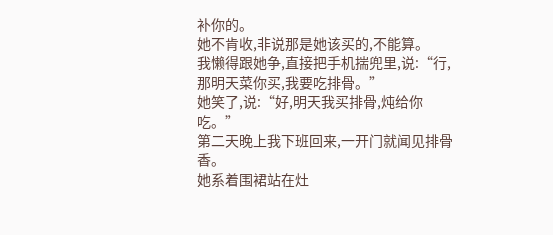补你的。
她不肯收,非说那是她该买的,不能算。
我懒得跟她争,直接把手机揣兜里,说:“行,那明天菜你买,我要吃排骨。”
她笑了,说:“好,明天我买排骨,炖给你吃。”
第二天晚上我下班回来,一开门就闻见排骨香。
她系着围裙站在灶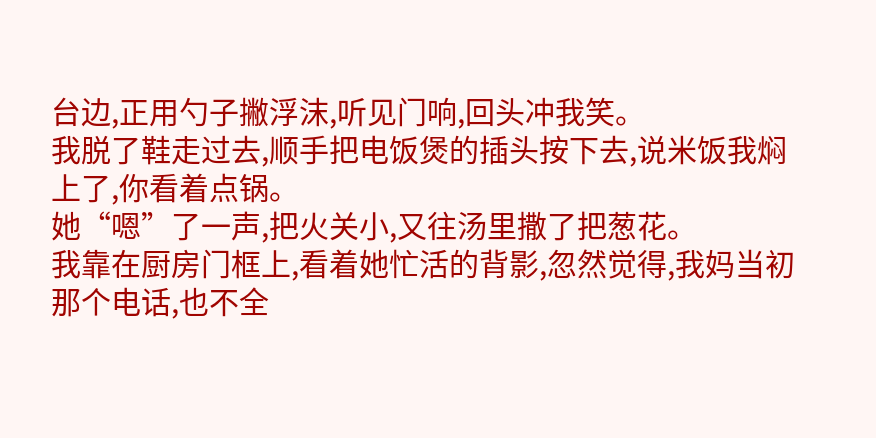台边,正用勺子撇浮沫,听见门响,回头冲我笑。
我脱了鞋走过去,顺手把电饭煲的插头按下去,说米饭我焖上了,你看着点锅。
她“嗯”了一声,把火关小,又往汤里撒了把葱花。
我靠在厨房门框上,看着她忙活的背影,忽然觉得,我妈当初那个电话,也不全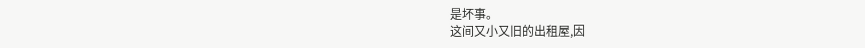是坏事。
这间又小又旧的出租屋,因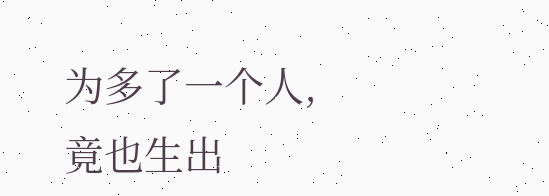为多了一个人,竟也生出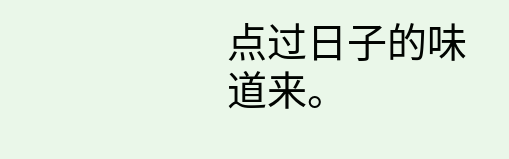点过日子的味道来。